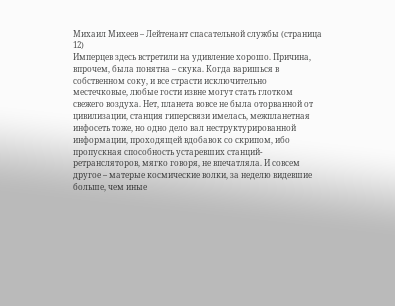Михаил Михеев – Лейтенант спасательной службы (страница 12)
Имперцев здесь встретили на удивление хорошо. Причина, впрочем, была понятна – скука. Когда варишься в собственном соку, и все страсти исключительно местечковые, любые гости извне могут стать глотком свежего воздуха. Нет, планета вовсе не была оторванной от цивилизации, станция гиперсвязи имелась, межпланетная инфосеть тоже, но одно дело вал неструктурированной информации, проходящей вдобавок со скрипом, ибо пропускная способность устаревших станций-ретрансляторов, мягко говоря, не впечатляла. И совсем другое – матерые космические волки, за неделю видевшие больше, чем иные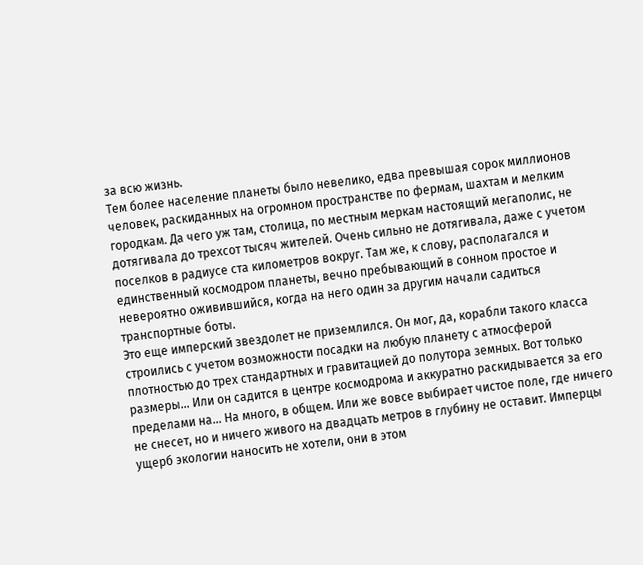за всю жизнь.
Тем более население планеты было невелико, едва превышая сорок миллионов человек, раскиданных на огромном пространстве по фермам, шахтам и мелким городкам. Да чего уж там, столица, по местным меркам настоящий мегаполис, не дотягивала до трехсот тысяч жителей. Очень сильно не дотягивала, даже с учетом поселков в радиусе ста километров вокруг. Там же, к слову, располагался и единственный космодром планеты, вечно пребывающий в сонном простое и невероятно оживившийся, когда на него один за другим начали садиться транспортные боты.
Это еще имперский звездолет не приземлился. Он мог, да, корабли такого класса строились с учетом возможности посадки на любую планету с атмосферой плотностью до трех стандартных и гравитацией до полутора земных. Вот только размеры… Или он садится в центре космодрома и аккуратно раскидывается за его пределами на… На много, в общем. Или же вовсе выбирает чистое поле, где ничего не снесет, но и ничего живого на двадцать метров в глубину не оставит. Имперцы ущерб экологии наносить не хотели, они в этом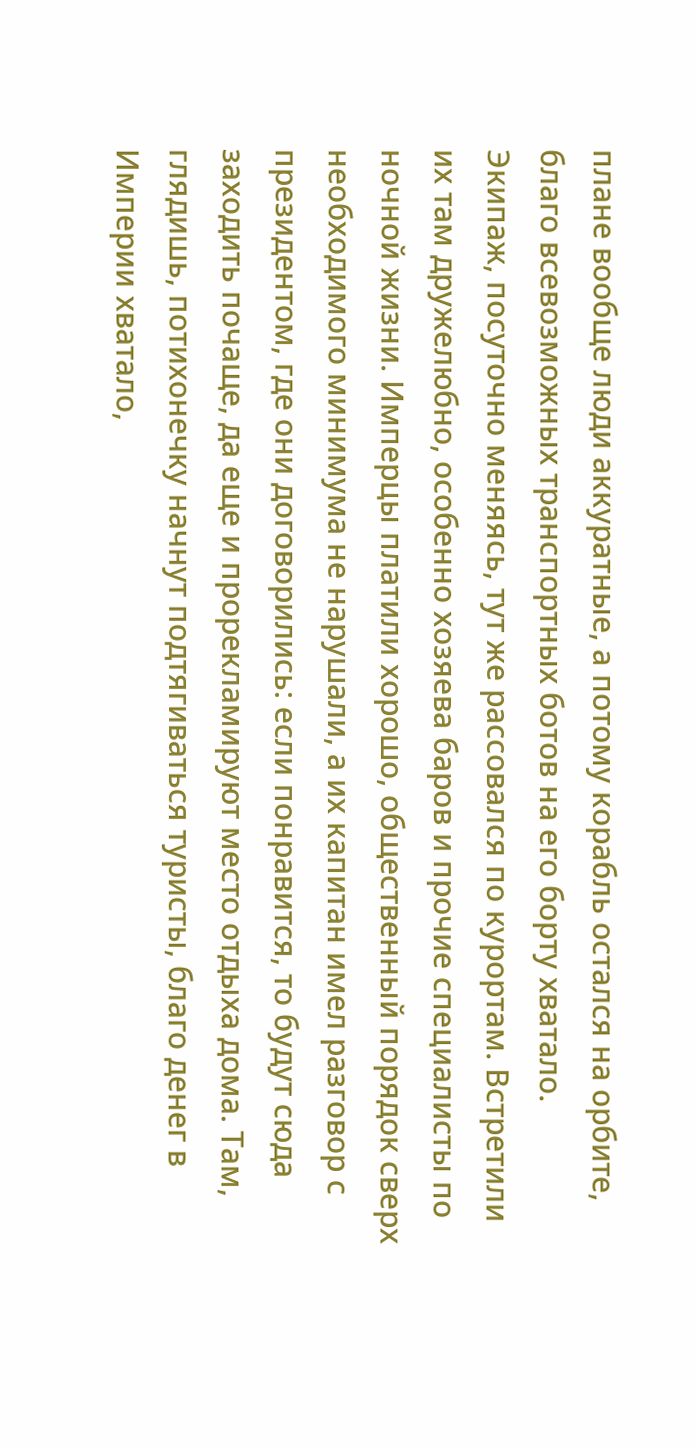плане вообще люди аккуратные, а потому корабль остался на орбите, благо всевозможных транспортных ботов на его борту хватало.
Экипаж, посуточно меняясь, тут же рассовался по курортам. Встретили их там дружелюбно, особенно хозяева баров и прочие специалисты по ночной жизни. Имперцы платили хорошо, общественный порядок сверх необходимого минимума не нарушали, а их капитан имел разговор с президентом, где они договорились: если понравится, то будут сюда заходить почаще, да еще и прорекламируют место отдыха дома. Там, глядишь, потихонечку начнут подтягиваться туристы, благо денег в Империи хватало,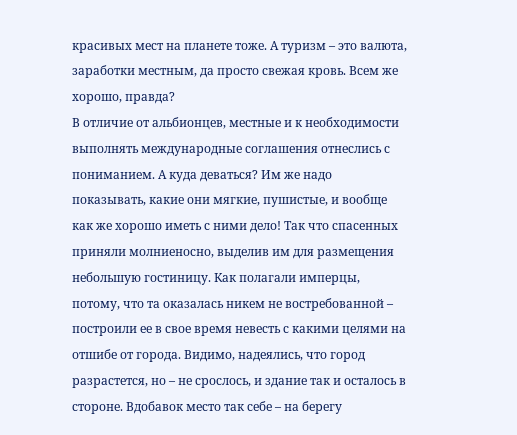красивых мест на планете тоже. А туризм – это валюта, заработки местным, да просто свежая кровь. Всем же хорошо, правда?
В отличие от альбионцев, местные и к необходимости выполнять международные соглашения отнеслись с пониманием. А куда деваться? Им же надо показывать, какие они мягкие, пушистые, и вообще как же хорошо иметь с ними дело! Так что спасенных приняли молниеносно, выделив им для размещения небольшую гостиницу. Как полагали имперцы, потому, что та оказалась никем не востребованной – построили ее в свое время невесть с какими целями на отшибе от города. Видимо, надеялись, что город разрастется, но – не срослось, и здание так и осталось в стороне. Вдобавок место так себе – на берегу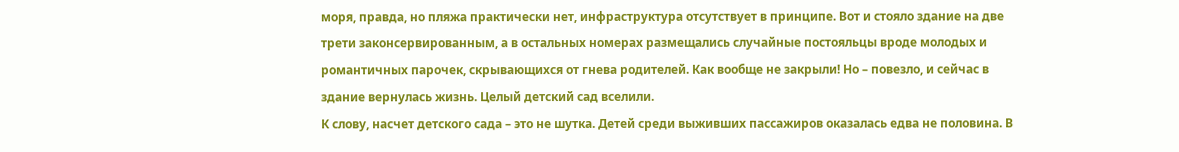моря, правда, но пляжа практически нет, инфраструктура отсутствует в принципе. Вот и стояло здание на две трети законсервированным, а в остальных номерах размещались случайные постояльцы вроде молодых и романтичных парочек, скрывающихся от гнева родителей. Как вообще не закрыли! Но – повезло, и сейчас в здание вернулась жизнь. Целый детский сад вселили.
К слову, насчет детского сада – это не шутка. Детей среди выживших пассажиров оказалась едва не половина. В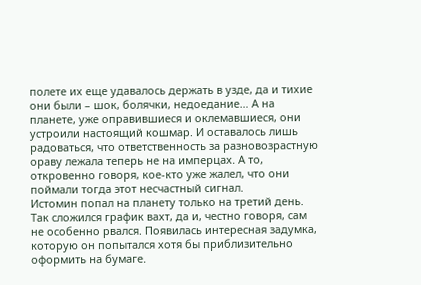полете их еще удавалось держать в узде, да и тихие они были – шок, болячки, недоедание… А на планете, уже оправившиеся и оклемавшиеся, они устроили настоящий кошмар. И оставалось лишь радоваться, что ответственность за разновозрастную ораву лежала теперь не на имперцах. А то, откровенно говоря, кое-кто уже жалел, что они поймали тогда этот несчастный сигнал.
Истомин попал на планету только на третий день. Так сложился график вахт, да и, честно говоря, сам не особенно рвался. Появилась интересная задумка, которую он попытался хотя бы приблизительно оформить на бумаге.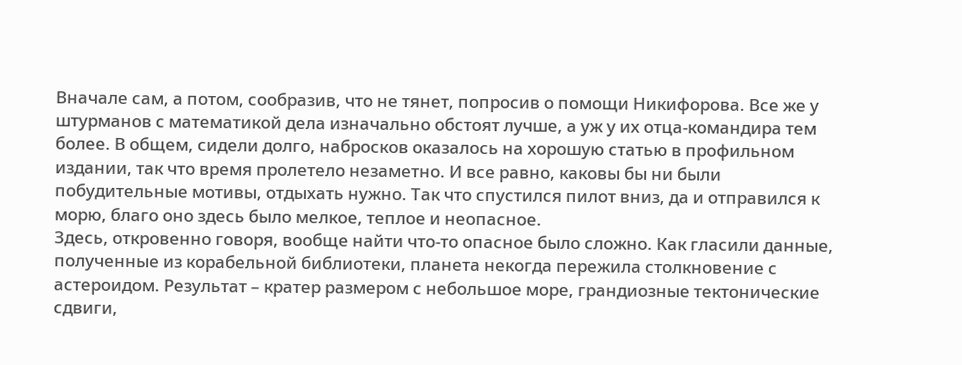Вначале сам, а потом, сообразив, что не тянет, попросив о помощи Никифорова. Все же у штурманов с математикой дела изначально обстоят лучше, а уж у их отца-командира тем более. В общем, сидели долго, набросков оказалось на хорошую статью в профильном издании, так что время пролетело незаметно. И все равно, каковы бы ни были побудительные мотивы, отдыхать нужно. Так что спустился пилот вниз, да и отправился к морю, благо оно здесь было мелкое, теплое и неопасное.
Здесь, откровенно говоря, вообще найти что-то опасное было сложно. Как гласили данные, полученные из корабельной библиотеки, планета некогда пережила столкновение с астероидом. Результат – кратер размером с небольшое море, грандиозные тектонические сдвиги,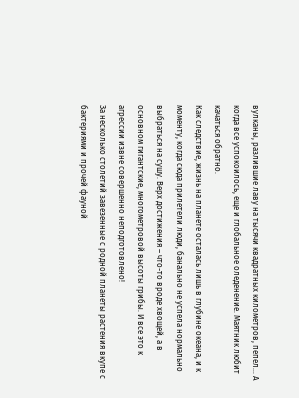вулканы, разлившие лаву на тысячи квадратных километров, пепел… А когда все успокоилось, еще и глобальное оледенение. Маятник любит качаться обратно.
Как следствие, жизнь на планете осталась лишь в глубине океана, и к моменту, когда сюда прилетели люди, банально не успела нормально выбраться на сушу. Верх достижения – что-то вроде хвощей, а в основном гигантские, многометровой высоты грибы. И все это к агрессии извне совершенно неподготовлено!
За несколько столетий завезенные с родной планеты растения вкупе с бактериями и прочей фауной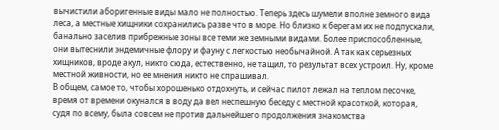вычистили аборигенные виды мало не полностью. Теперь здесь шумели вполне земного вида леса, а местные хищники сохранились разве что в море. Но близко к берегам их не подпускали, банально заселив прибрежные зоны все теми же земными видами. Более приспособленные, они вытеснили эндемичные флору и фауну с легкостью необычайной. А так как серьезных хищников, вроде акул, никто сюда, естественно, не тащил, то результат всех устроил. Ну, кроме местной живности, но ее мнения никто не спрашивал.
В общем, самое то, чтобы хорошенько отдохнуть, и сейчас пилот лежал на теплом песочке, время от времени окунался в воду да вел неспешную беседу с местной красоткой, которая, судя по всему, была совсем не против дальнейшего продолжения знакомства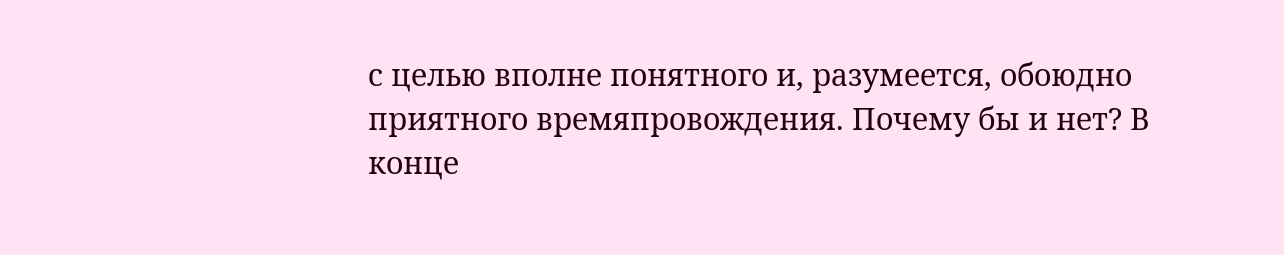с целью вполне понятного и, разумеется, обоюдно приятного времяпровождения. Почему бы и нет? В конце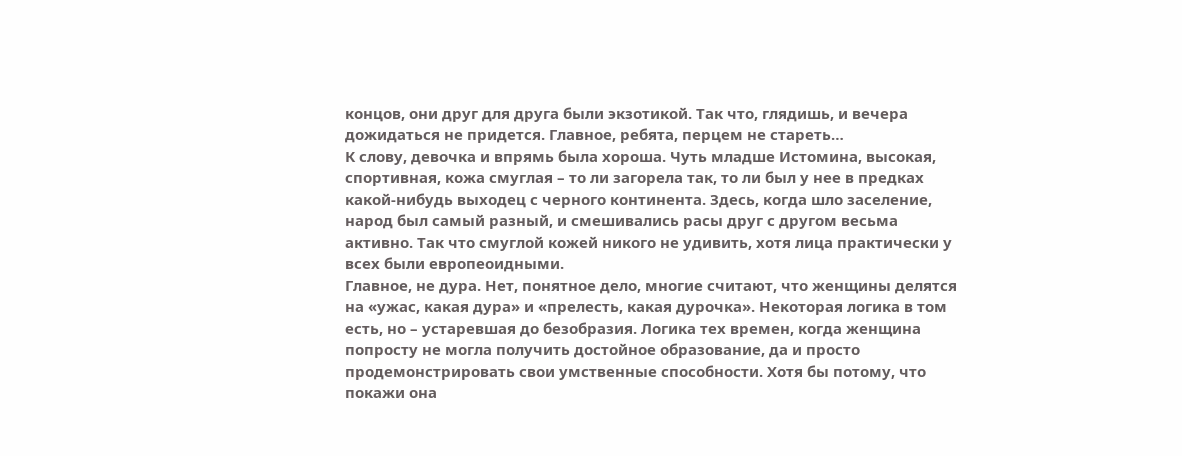концов, они друг для друга были экзотикой. Так что, глядишь, и вечера дожидаться не придется. Главное, ребята, перцем не стареть…
К слову, девочка и впрямь была хороша. Чуть младше Истомина, высокая, спортивная, кожа смуглая – то ли загорела так, то ли был у нее в предках какой-нибудь выходец с черного континента. Здесь, когда шло заселение, народ был самый разный, и смешивались расы друг с другом весьма активно. Так что смуглой кожей никого не удивить, хотя лица практически у всех были европеоидными.
Главное, не дура. Нет, понятное дело, многие считают, что женщины делятся на «ужас, какая дура» и «прелесть, какая дурочка». Некоторая логика в том есть, но – устаревшая до безобразия. Логика тех времен, когда женщина попросту не могла получить достойное образование, да и просто продемонстрировать свои умственные способности. Хотя бы потому, что покажи она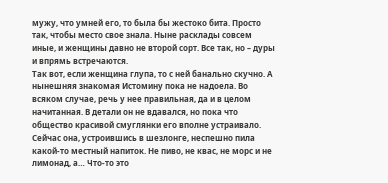мужу, что умней его, то была бы жестоко бита. Просто так, чтобы место свое знала. Ныне расклады совсем иные, и женщины давно не второй сорт. Все так, но – дуры и впрямь встречаются.
Так вот, если женщина глупа, то с ней банально скучно. А нынешняя знакомая Истомину пока не надоела. Во всяком случае, речь у нее правильная, да и в целом начитанная. В детали он не вдавался, но пока что общество красивой смуглянки его вполне устраивало.
Сейчас она, устроившись в шезлонге, неспешно пила какой-то местный напиток. Не пиво, не квас, не морс и не лимонад, а… Что-то это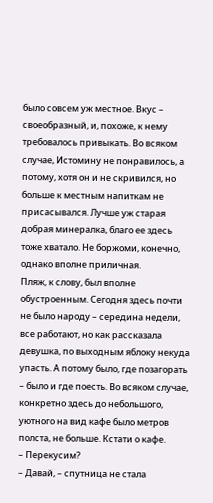было совсем уж местное. Вкус – своеобразный, и, похоже, к нему требовалось привыкать. Во всяком случае, Истомину не понравилось, а потому, хотя он и не скривился, но больше к местным напиткам не присасывался. Лучше уж старая добрая минералка, благо ее здесь тоже хватало. Не боржоми, конечно, однако вполне приличная.
Пляж, к слову, был вполне обустроенным. Сегодня здесь почти не было народу – середина недели, все работают, но как рассказала девушка, по выходным яблоку некуда упасть. А потому было, где позагорать – было и где поесть. Во всяком случае, конкретно здесь до небольшого, уютного на вид кафе было метров полста, не больше. Кстати о кафе.
– Перекусим?
– Давай, – спутница не стала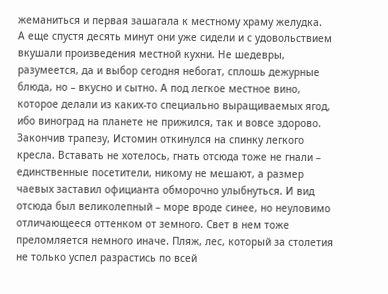жеманиться и первая зашагала к местному храму желудка.
А еще спустя десять минут они уже сидели и с удовольствием вкушали произведения местной кухни. Не шедевры, разумеется, да и выбор сегодня небогат, сплошь дежурные блюда, но – вкусно и сытно. А под легкое местное вино, которое делали из каких-то специально выращиваемых ягод, ибо виноград на планете не прижился, так и вовсе здорово.
Закончив трапезу, Истомин откинулся на спинку легкого кресла. Вставать не хотелось, гнать отсюда тоже не гнали – единственные посетители, никому не мешают, а размер чаевых заставил официанта обморочно улыбнуться. И вид отсюда был великолепный – море вроде синее, но неуловимо отличающееся оттенком от земного. Свет в нем тоже преломляется немного иначе. Пляж, лес, который за столетия не только успел разрастись по всей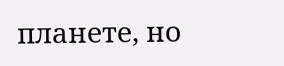планете, но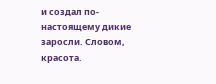и создал по-настоящему дикие заросли. Словом, красота.